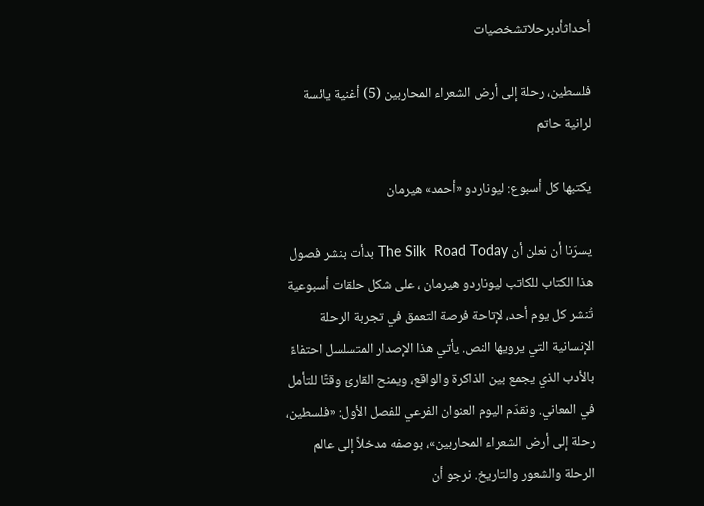أحداثأدبرحلاتشخصيات

فلسطين، رحلة إلى أرض الشعراء المحاربين (5) أغنية يائسة لرانية حاتم

يكتبها كل أسبوع: ليوناردو «أحمد» هيرمان

يسرّنا أن نعلن أن The Silk  Road Today بدأت بنشر فصول هذا الكتاب للكاتب ليوناردو هيرمان ، على شكل حلقات أسبوعية تُنشر كل يوم أحد، لإتاحة فرصة التعمق في تجربة الرحلة الإنسانية التي يرويها النص. يأتي هذا الإصدار المتسلسل احتفاءً بالأدب الذي يجمع بين الذاكرة والواقع، ويمنح القارئ وقتًا للتأمل في المعاني. ونقدّم اليوم العنوان الفرعي للفصل الأول: «فلسطين، رحلة إلى أرض الشعراء المحاربين»، بوصفه مدخلاً إلى عالم الرحلة والشعور والتاريخ. نرجو أن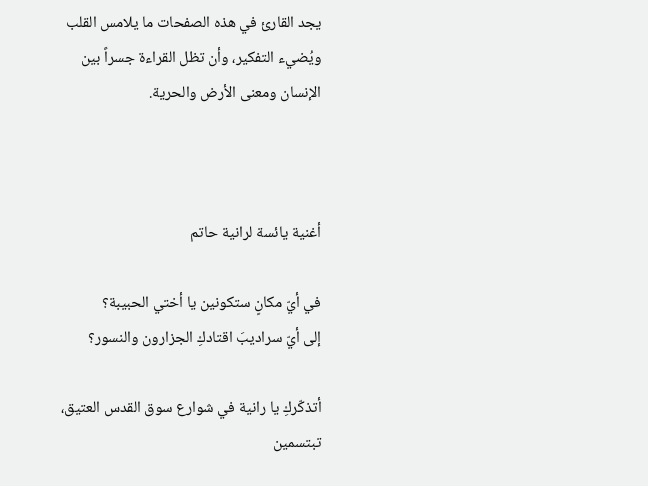يجد القارئ في هذه الصفحات ما يلامس القلب ويُضيء التفكير، وأن تظل القراءة جسراً بين الإنسان ومعنى الأرض والحرية.



أغنية يائسة لرانية حاتم

في أيّ مكانٍ ستكونين يا أختي الحبيبة؟
إلى أيّ سراديبَ اقتادكِ الجزارون والنسور؟

أتذكّركِ يا رانية في شوارع سوق القدس العتيق، تبتسمين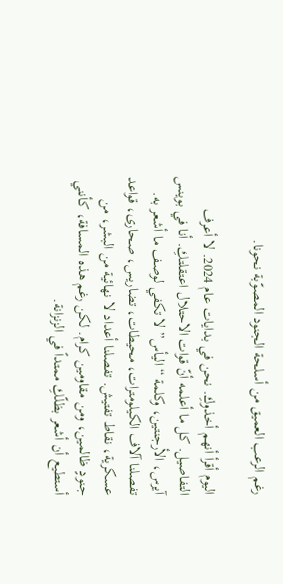رغم الرعب العميق من أسلحة الجنود المصوّبة نحونا.

اليوم أقرأ أنهم أخذوكِ. نحن في بدايات عام 2024. لا أعرف التفاصيل. كل ما أعلمه أنّ قوات الاحتلال اعتقلتكِ. أنا في بوينس آيرس، الأرجنتين، وكلمة “اليأس” لا تكفي لوصف ما أشعر به. تفصلنا آلاف الكيلومترات، محيطات، تضاريس، صحارى، قواعد عسكرية، نقاط تفتيش. تفصلنا أعداد لا نهائية من البشر، من جنودٍ ظالمين، ومن مقاومين كرام. لكن رغم هذه المسافة، كأنني أستطيع أن أشعر بظلّكِ ممتداً في الزنزانة.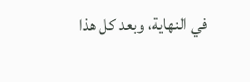في النهاية، وبعد كل هذا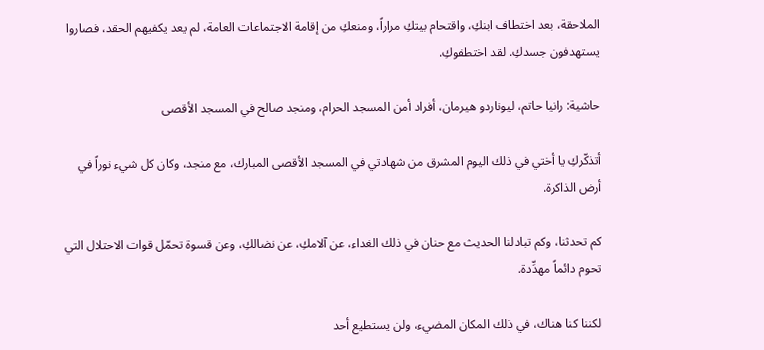الملاحقة، بعد اختطاف ابنكِ، واقتحام بيتكِ مراراً، ومنعكِ من إقامة الاجتماعات العامة، لم يعد يكفيهم الحقد، فصاروا يستهدفون جسدكِ. لقد اختطفوكِ.

حاشية: رانيا حاتم، ليوناردو هيرمان، أفراد أمن المسجد الحرام، ومنجد صالح في المسجد الأقصى

أتذكّركِ يا أختي في ذلك اليوم المشرق من شهادتي في المسجد الأقصى المبارك، مع منجد، وكان كل شيء نوراً في أرض الذاكرة.

كم تحدثنا، وكم تبادلنا الحديث مع حنان في ذلك الغداء، عن آلامكِ، عن نضالكِ، وعن قسوة تحمّل قوات الاحتلال التي تحوم دائماً مهدِّدة.

لكننا كنا هناك، في ذلك المكان المضيء، ولن يستطيع أحد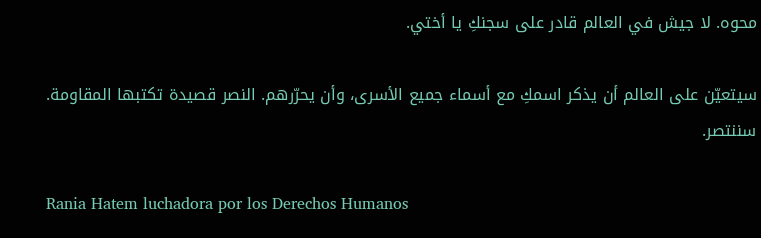محوه. لا جيش في العالم قادر على سجنكِ يا أختي.

سيتعيّن على العالم أن يذكر اسمكِ مع أسماء جميع الأسرى، وأن يحرّرهم. النصر قصيدة تكتبها المقاومة. سننتصر.

Rania Hatem luchadora por los Derechos Humanos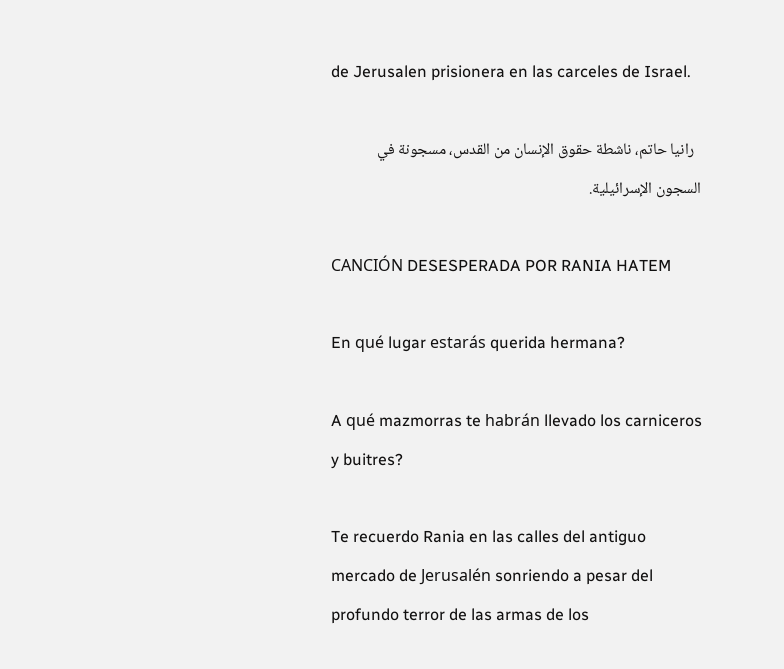de Jerusalen prisionera en las carceles de Israel.

  رانيا حاتم، ناشطة حقوق الإنسان من القدس، مسجونة في السجون الإسرائيلية.

CANCIÓN DESESPERADA POR RANIA HATEM

En qué lugar estarás querida hermana?

A qué mazmorras te habrán llevado los carniceros y buitres?

Te recuerdo Rania en las calles del antiguo mercado de Jerusalén sonriendo a pesar del profundo terror de las armas de los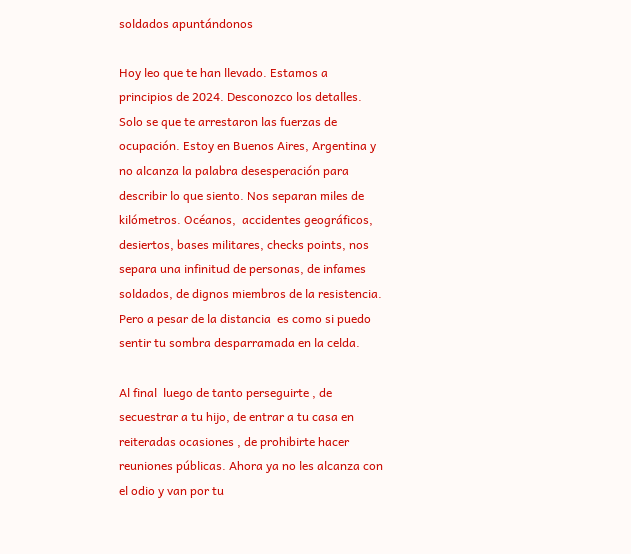soldados apuntándonos

Hoy leo que te han llevado. Estamos a principios de 2024. Desconozco los detalles. Solo se que te arrestaron las fuerzas de ocupación. Estoy en Buenos Aires, Argentina y no alcanza la palabra desesperación para describir lo que siento. Nos separan miles de kilómetros. Océanos,  accidentes geográficos, desiertos, bases militares, checks points, nos separa una infinitud de personas, de infames soldados, de dignos miembros de la resistencia. Pero a pesar de la distancia  es como si puedo sentir tu sombra desparramada en la celda.

Al final  luego de tanto perseguirte , de secuestrar a tu hijo, de entrar a tu casa en reiteradas ocasiones , de prohibirte hacer reuniones públicas. Ahora ya no les alcanza con el odio y van por tu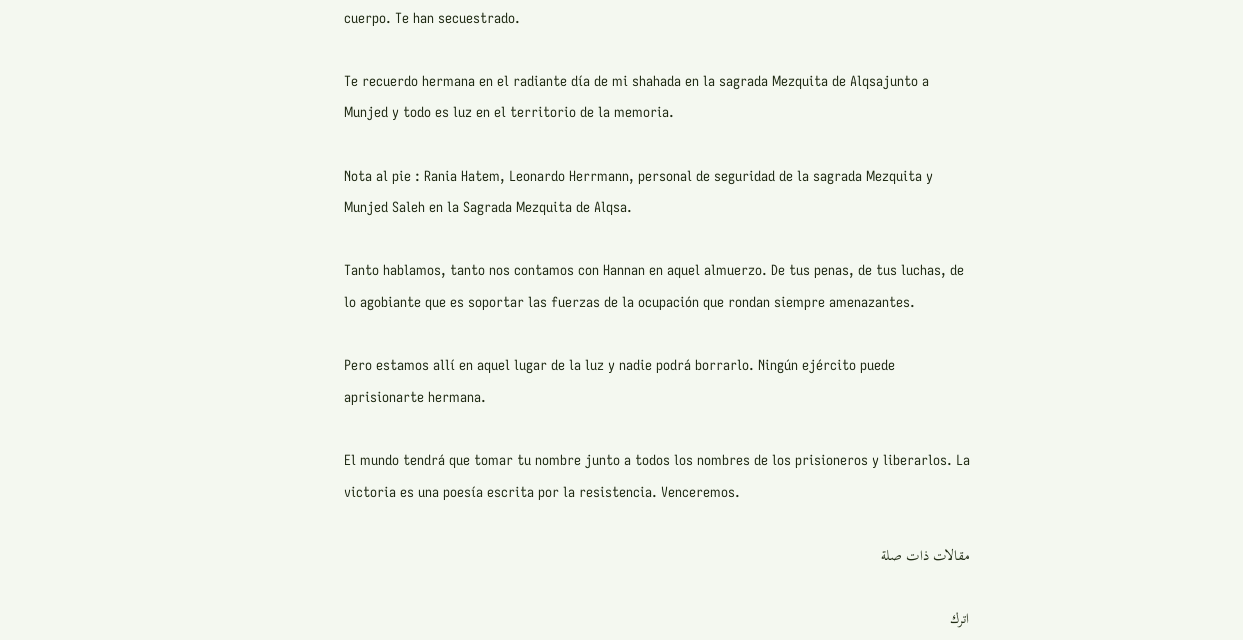cuerpo. Te han secuestrado.

Te recuerdo hermana en el radiante día de mi shahada en la sagrada Mezquita de Alqsajunto a Munjed y todo es luz en el territorio de la memoria.

Nota al pie : Rania Hatem, Leonardo Herrmann, personal de seguridad de la sagrada Mezquita y Munjed Saleh en la Sagrada Mezquita de Alqsa.

Tanto hablamos, tanto nos contamos con Hannan en aquel almuerzo. De tus penas, de tus luchas, de lo agobiante que es soportar las fuerzas de la ocupación que rondan siempre amenazantes.

Pero estamos allí en aquel lugar de la luz y nadie podrá borrarlo. Ningún ejército puede aprisionarte hermana.

El mundo tendrá que tomar tu nombre junto a todos los nombres de los prisioneros y liberarlos. La victoria es una poesía escrita por la resistencia. Venceremos.

مقالات ذات صلة

اترك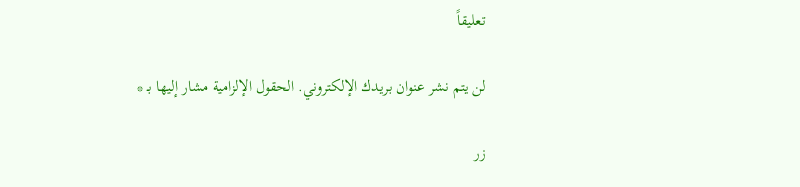تعليقاً

لن يتم نشر عنوان بريدك الإلكتروني. الحقول الإلزامية مشار إليها بـ *

زر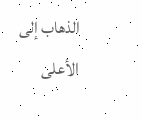الذهاب إلى الأعلى